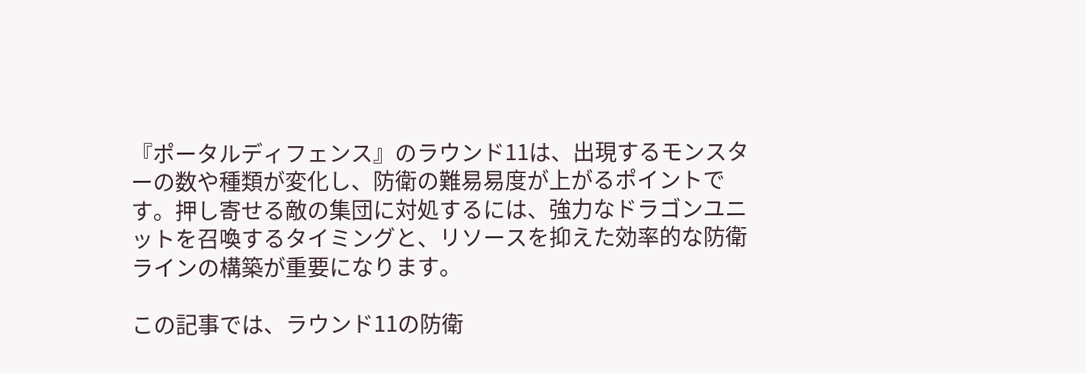『ポータルディフェンス』のラウンド11は、出現するモンスターの数や種類が変化し、防衛の難易易度が上がるポイントです。押し寄せる敵の集団に対処するには、強力なドラゴンユニットを召喚するタイミングと、リソースを抑えた効率的な防衛ラインの構築が重要になります。

この記事では、ラウンド11の防衛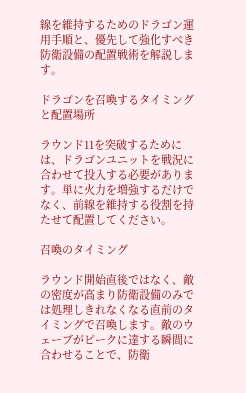線を維持するためのドラゴン運用手順と、優先して強化すべき防衛設備の配置戦術を解説します。

ドラゴンを召喚するタイミングと配置場所

ラウンド11を突破するためには、ドラゴンユニットを戦況に合わせて投入する必要があります。単に火力を増強するだけでなく、前線を維持する役割を持たせて配置してください。

召喚のタイミング

ラウンド開始直後ではなく、敵の密度が高まり防衛設備のみでは処理しきれなくなる直前のタイミングで召喚します。敵のウェーブがピークに達する瞬間に合わせることで、防衛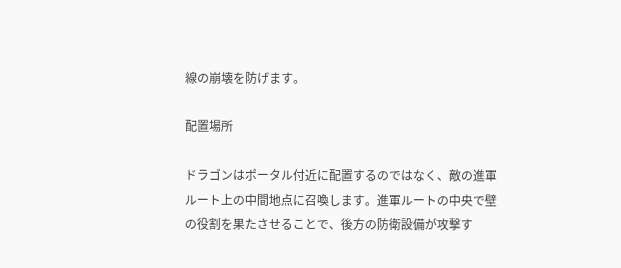線の崩壊を防げます。

配置場所

ドラゴンはポータル付近に配置するのではなく、敵の進軍ルート上の中間地点に召喚します。進軍ルートの中央で壁の役割を果たさせることで、後方の防衛設備が攻撃す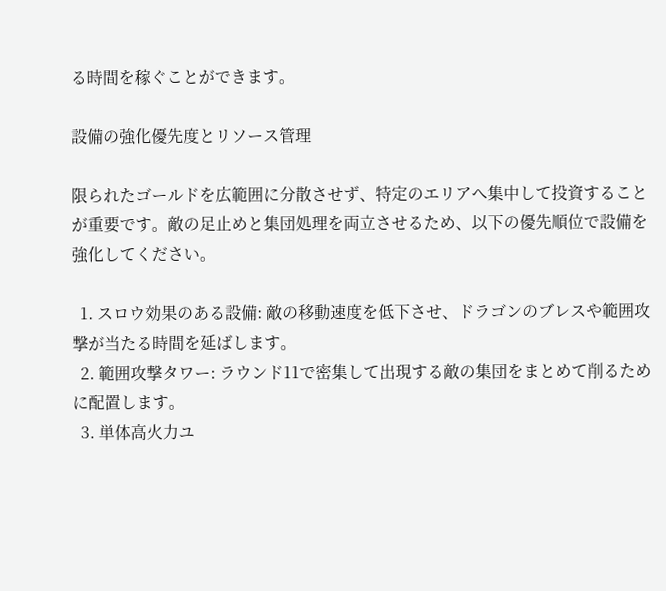る時間を稼ぐことができます。

設備の強化優先度とリソース管理

限られたゴールドを広範囲に分散させず、特定のエリアへ集中して投資することが重要です。敵の足止めと集団処理を両立させるため、以下の優先順位で設備を強化してください。

  1. スロウ効果のある設備: 敵の移動速度を低下させ、ドラゴンのブレスや範囲攻撃が当たる時間を延ばします。
  2. 範囲攻撃タワー: ラウンド11で密集して出現する敵の集団をまとめて削るために配置します。
  3. 単体高火力ユ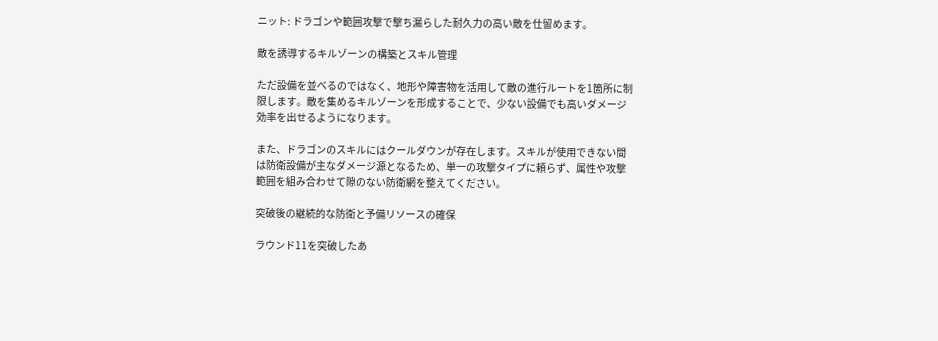ニット: ドラゴンや範囲攻撃で撃ち漏らした耐久力の高い敵を仕留めます。

敵を誘導するキルゾーンの構築とスキル管理

ただ設備を並べるのではなく、地形や障害物を活用して敵の進行ルートを1箇所に制限します。敵を集めるキルゾーンを形成することで、少ない設備でも高いダメージ効率を出せるようになります。

また、ドラゴンのスキルにはクールダウンが存在します。スキルが使用できない間は防衛設備が主なダメージ源となるため、単一の攻撃タイプに頼らず、属性や攻撃範囲を組み合わせて隙のない防衛網を整えてください。

突破後の継続的な防衛と予備リソースの確保

ラウンド11を突破したあ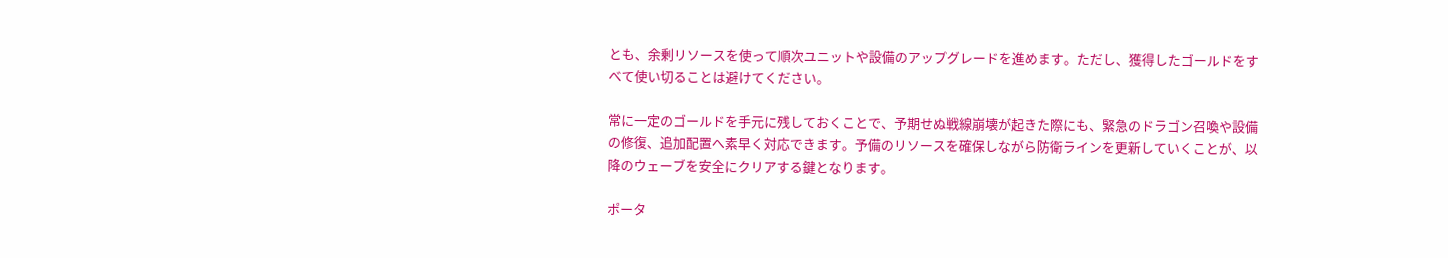とも、余剰リソースを使って順次ユニットや設備のアップグレードを進めます。ただし、獲得したゴールドをすべて使い切ることは避けてください。

常に一定のゴールドを手元に残しておくことで、予期せぬ戦線崩壊が起きた際にも、緊急のドラゴン召喚や設備の修復、追加配置へ素早く対応できます。予備のリソースを確保しながら防衛ラインを更新していくことが、以降のウェーブを安全にクリアする鍵となります。

ポータ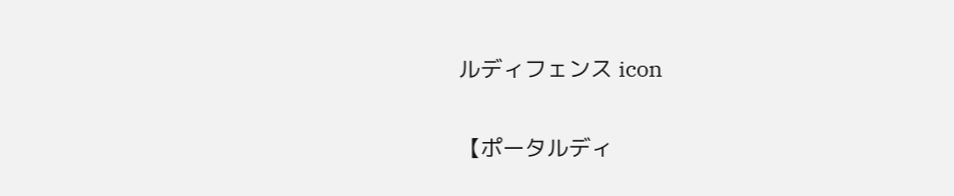ルディフェンス icon

【ポータルディ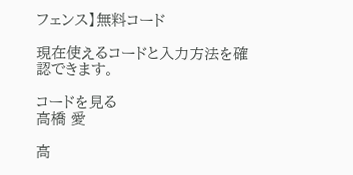フェンス】無料コード

現在使えるコードと入力方法を確認できます。

コードを見る
高橋 愛

高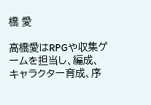橋 愛

高橋愛はRPGや収集ゲームを担当し、編成、キャラクター育成、序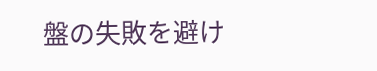盤の失敗を避け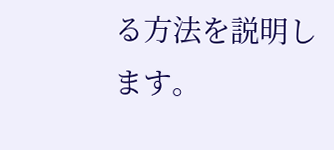る方法を説明します。